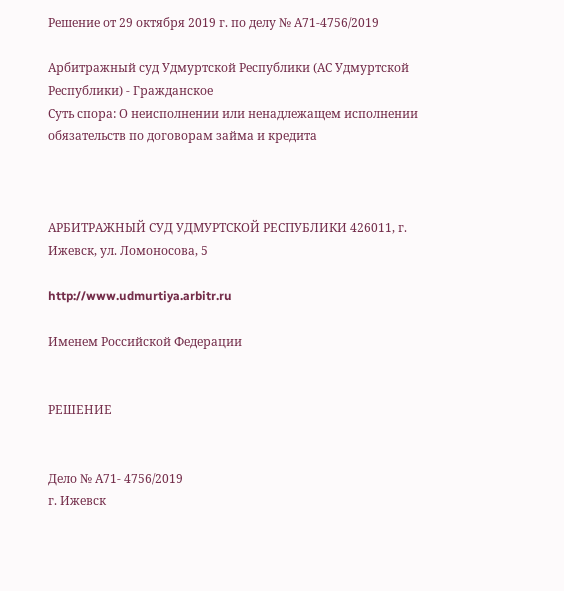Решение от 29 октября 2019 г. по делу № А71-4756/2019

Арбитражный суд Удмуртской Республики (АС Удмуртской Республики) - Гражданское
Суть спора: О неисполнении или ненадлежащем исполнении обязательств по договорам займа и кредита



АРБИТРАЖНЫЙ СУД УДМУРТСКОЙ РЕСПУБЛИКИ 426011, г. Ижевск, ул. Ломоносова, 5

http://www.udmurtiya.arbitr.ru

Именем Российской Федерации


РЕШЕНИЕ


Дело № А71- 4756/2019
г. Ижевск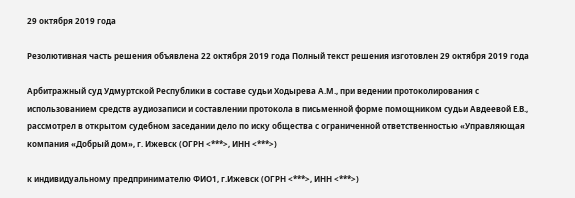29 октября 2019 года

Резолютивная часть решения объявлена 22 октября 2019 года Полный текст решения изготовлен 29 октября 2019 года

Арбитражный суд Удмуртской Республики в составе судьи Ходырева А.М., при ведении протоколирования с использованием средств аудиозаписи и составлении протокола в письменной форме помощником судьи Авдеевой Е.В., рассмотрел в открытом судебном заседании дело по иску общества с ограниченной ответственностью «Управляющая компания «Добрый дом», г. Ижевск (ОГРН <***>, ИНН <***>)

к индивидуальному предпринимателю ФИО1, г.Ижевск (ОГРН <***>, ИНН <***>)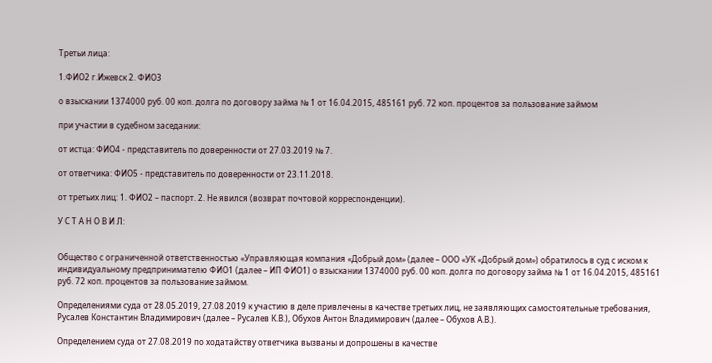Третьи лица:

1.ФИО2 г.Ижевск 2. ФИО3

о взыскании 1374000 руб. 00 коп. долга по договору займа № 1 от 16.04.2015, 485161 руб. 72 коп. процентов за пользование займом

при участии в судебном заседании:

от истца: ФИО4 - представитель по доверенности от 27.03.2019 № 7.

от ответчика: ФИО5 - представитель по доверенности от 23.11.2018.

от третьих лиц: 1. ФИО2 – паспорт. 2. Не явился (возврат почтовой корреспонденции).

У С Т А Н О В И Л:


Общество с ограниченной ответственностью «Управляющая компания «Добрый дом» (далее – ООО «УК «Добрый дом») обратилось в суд с иском к индивидуальному предпринимателю ФИО1 (далее – ИП ФИО1) о взыскании 1374000 руб. 00 коп. долга по договору займа № 1 от 16.04.2015, 485161 руб. 72 коп. процентов за пользование займом.

Определениями суда от 28.05.2019, 27.08.2019 к участию в деле привлечены в качестве третьих лиц, не заявляющих самостоятельные требования, Русалев Константин Владимирович (далее – Русалев К.В.), Обухов Антон Владимирович (далее – Обухов А.В.).

Определением суда от 27.08.2019 по ходатайству ответчика вызваны и допрошены в качестве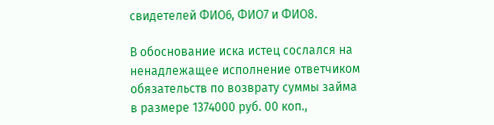свидетелей ФИО6, ФИО7 и ФИО8.

В обоснование иска истец сослался на ненадлежащее исполнение ответчиком обязательств по возврату суммы займа в размере 1374000 руб. 00 коп.,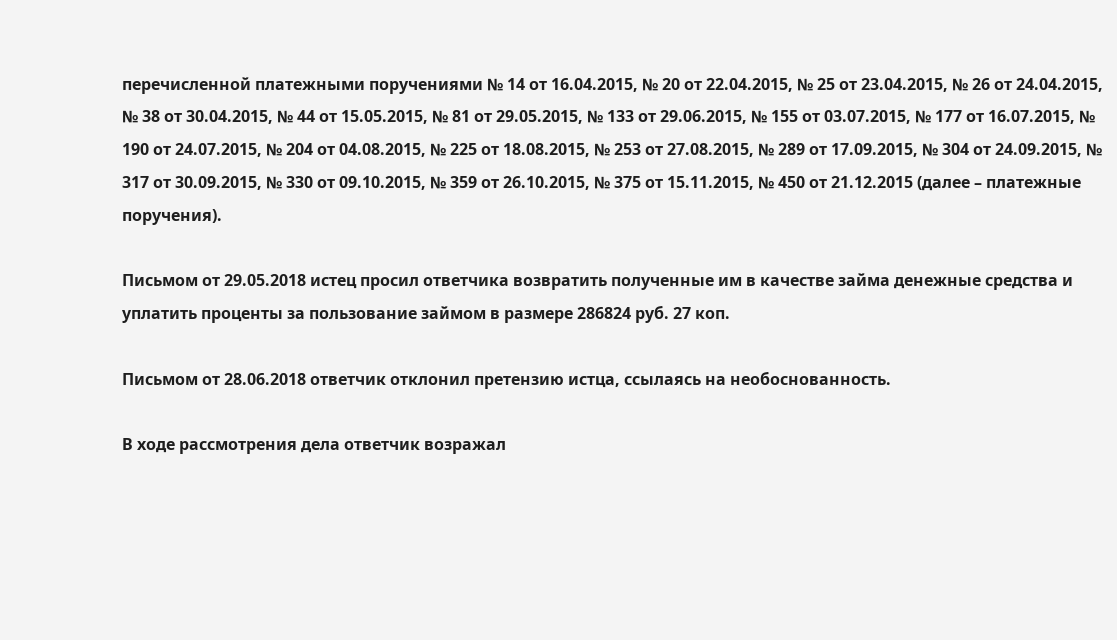перечисленной платежными поручениями № 14 от 16.04.2015, № 20 от 22.04.2015, № 25 от 23.04.2015, № 26 от 24.04.2015, № 38 от 30.04.2015, № 44 от 15.05.2015, № 81 от 29.05.2015, № 133 от 29.06.2015, № 155 от 03.07.2015, № 177 от 16.07.2015, № 190 от 24.07.2015, № 204 от 04.08.2015, № 225 от 18.08.2015, № 253 от 27.08.2015, № 289 от 17.09.2015, № 304 от 24.09.2015, № 317 от 30.09.2015, № 330 от 09.10.2015, № 359 от 26.10.2015, № 375 от 15.11.2015, № 450 от 21.12.2015 (далее – платежные поручения).

Письмом от 29.05.2018 истец просил ответчика возвратить полученные им в качестве займа денежные средства и уплатить проценты за пользование займом в размере 286824 руб. 27 коп.

Письмом от 28.06.2018 ответчик отклонил претензию истца, ссылаясь на необоснованность.

В ходе рассмотрения дела ответчик возражал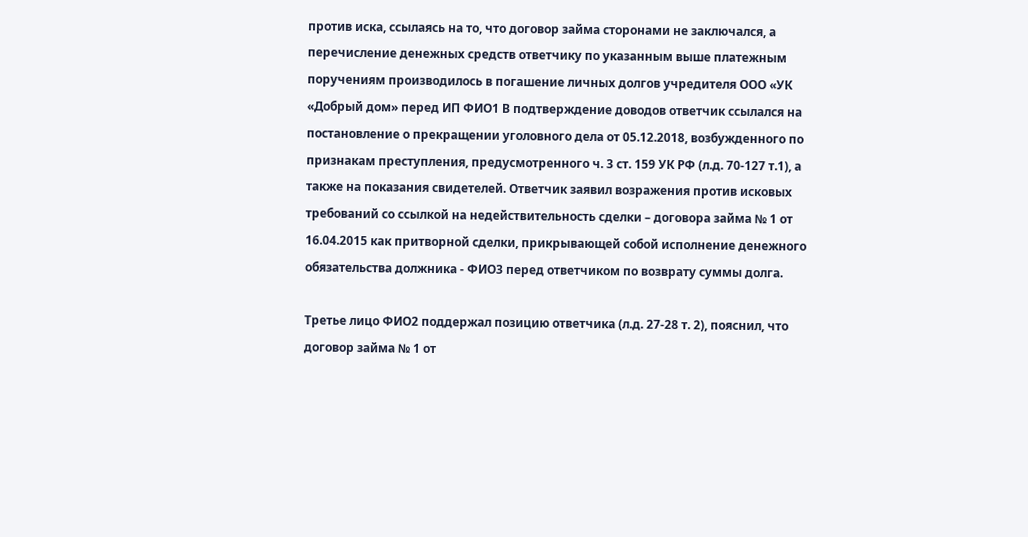против иска, ссылаясь на то, что договор займа сторонами не заключался, а перечисление денежных средств ответчику по указанным выше платежным поручениям производилось в погашение личных долгов учредителя ООО «УК «Добрый дом» перед ИП ФИО1 В подтверждение доводов ответчик ссылался на постановление о прекращении уголовного дела от 05.12.2018, возбужденного по признакам преступления, предусмотренного ч. 3 ст. 159 УК РФ (л.д. 70-127 т.1), а также на показания свидетелей. Ответчик заявил возражения против исковых требований со ссылкой на недействительность сделки – договора займа № 1 от 16.04.2015 как притворной сделки, прикрывающей собой исполнение денежного обязательства должника - ФИО3 перед ответчиком по возврату суммы долга.

Третье лицо ФИО2 поддержал позицию ответчика (л.д. 27-28 т. 2), пояснил, что договор займа № 1 от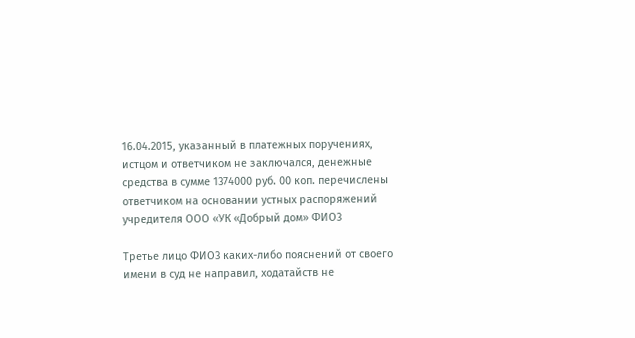16.04.2015, указанный в платежных поручениях, истцом и ответчиком не заключался, денежные средства в сумме 1374000 руб. 00 коп. перечислены ответчиком на основании устных распоряжений учредителя ООО «УК «Добрый дом» ФИО3

Третье лицо ФИО3 каких-либо пояснений от своего имени в суд не направил, ходатайств не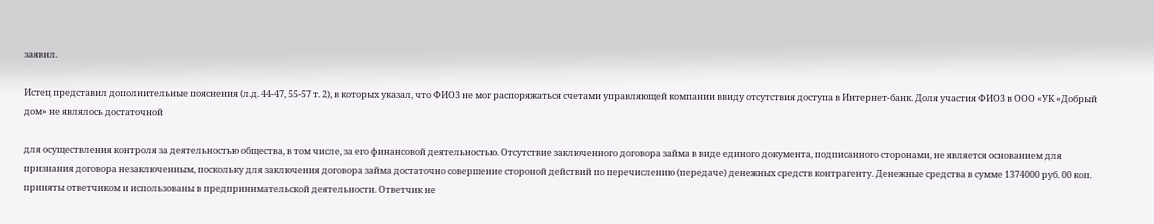заявил.

Истец представил дополнительные пояснения (л.д. 44-47, 55-57 т. 2), в которых указал, что ФИО3 не мог распоряжаться счетами управляющей компании ввиду отсутствия доступа в Интернет-банк. Доля участия ФИО3 в ООО «УК «Добрый дом» не являлось достаточной

для осуществления контроля за деятельностью общества, в том числе, за его финансовой деятельностью. Отсутствие заключенного договора займа в виде единого документа, подписанного сторонами, не является основанием для признания договора незаключенным, поскольку для заключения договора займа достаточно совершение стороной действий по перечислению (передаче) денежных средств контрагенту. Денежные средства в сумме 1374000 руб. 00 коп. приняты ответчиком и использованы в предпринимательской деятельности. Ответчик не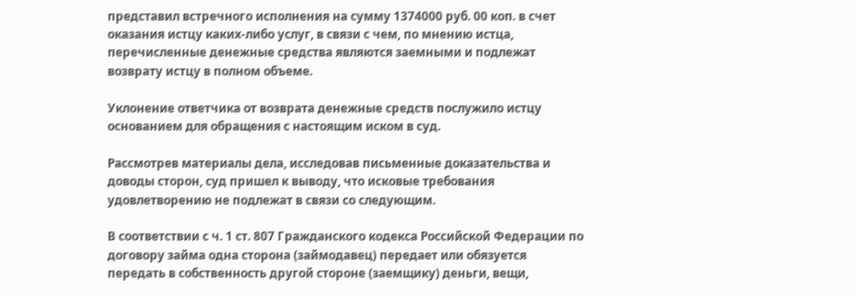представил встречного исполнения на сумму 1374000 руб. 00 коп. в счет оказания истцу каких-либо услуг, в связи с чем, по мнению истца, перечисленные денежные средства являются заемными и подлежат возврату истцу в полном объеме.

Уклонение ответчика от возврата денежные средств послужило истцу основанием для обращения с настоящим иском в суд.

Рассмотрев материалы дела, исследовав письменные доказательства и доводы сторон, суд пришел к выводу, что исковые требования удовлетворению не подлежат в связи со следующим.

В соответствии с ч. 1 ст. 807 Гражданского кодекса Российской Федерации по договору займа одна сторона (займодавец) передает или обязуется передать в собственность другой стороне (заемщику) деньги, вещи,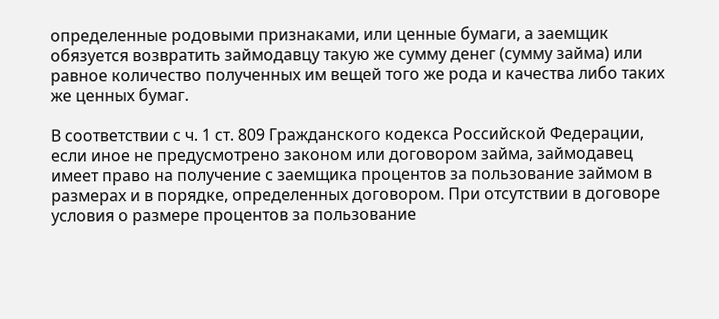определенные родовыми признаками, или ценные бумаги, а заемщик обязуется возвратить займодавцу такую же сумму денег (сумму займа) или равное количество полученных им вещей того же рода и качества либо таких же ценных бумаг.

В соответствии с ч. 1 ст. 809 Гражданского кодекса Российской Федерации, если иное не предусмотрено законом или договором займа, займодавец имеет право на получение с заемщика процентов за пользование займом в размерах и в порядке, определенных договором. При отсутствии в договоре условия о размере процентов за пользование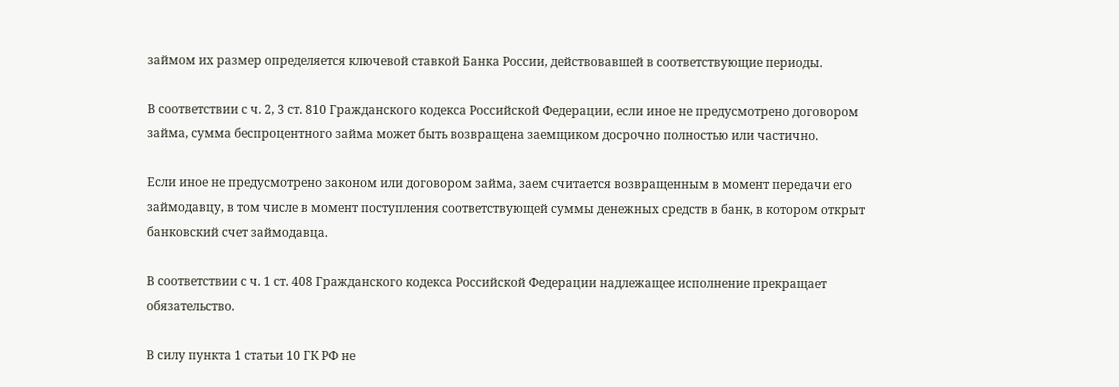займом их размер определяется ключевой ставкой Банка России, действовавшей в соответствующие периоды.

В соответствии с ч. 2, 3 ст. 810 Гражданского кодекса Российской Федерации, если иное не предусмотрено договором займа, сумма беспроцентного займа может быть возвращена заемщиком досрочно полностью или частично.

Если иное не предусмотрено законом или договором займа, заем считается возвращенным в момент передачи его займодавцу, в том числе в момент поступления соответствующей суммы денежных средств в банк, в котором открыт банковский счет займодавца.

В соответствии с ч. 1 ст. 408 Гражданского кодекса Российской Федерации надлежащее исполнение прекращает обязательство.

В силу пункта 1 статьи 10 ГК РФ не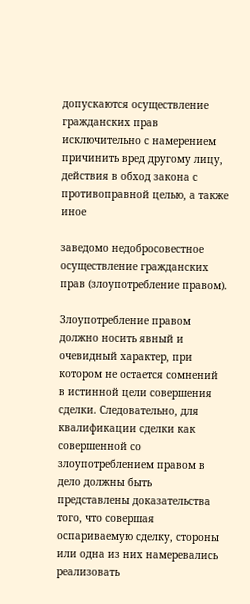допускаются осуществление гражданских прав исключительно с намерением причинить вред другому лицу, действия в обход закона с противоправной целью, а также иное

заведомо недобросовестное осуществление гражданских прав (злоупотребление правом).

Злоупотребление правом должно носить явный и очевидный характер, при котором не остается сомнений в истинной цели совершения сделки. Следовательно, для квалификации сделки как совершенной со злоупотреблением правом в дело должны быть представлены доказательства того, что совершая оспариваемую сделку, стороны или одна из них намеревались реализовать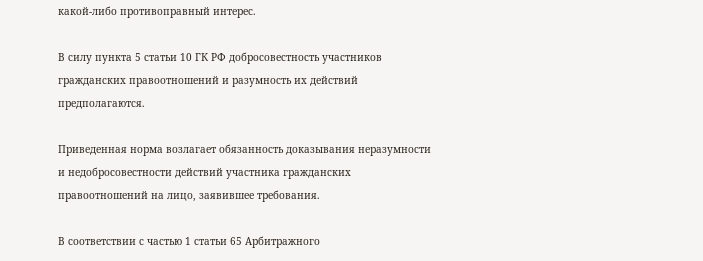какой-либо противоправный интерес.

В силу пункта 5 статьи 10 ГК РФ добросовестность участников гражданских правоотношений и разумность их действий предполагаются.

Приведенная норма возлагает обязанность доказывания неразумности и недобросовестности действий участника гражданских правоотношений на лицо, заявившее требования.

В соответствии с частью 1 статьи 65 Арбитражного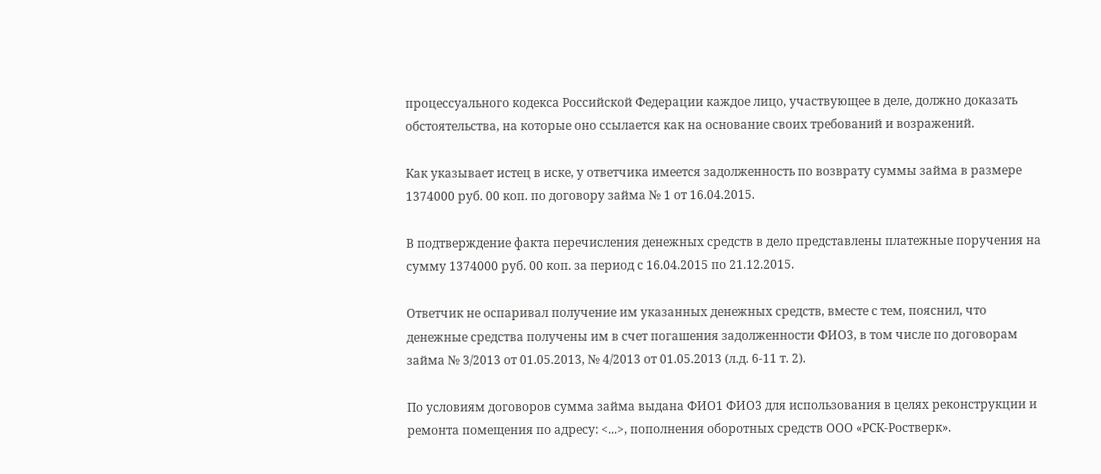процессуального кодекса Российской Федерации каждое лицо, участвующее в деле, должно доказать обстоятельства, на которые оно ссылается как на основание своих требований и возражений.

Как указывает истец в иске, у ответчика имеется задолженность по возврату суммы займа в размере 1374000 руб. 00 коп. по договору займа № 1 от 16.04.2015.

В подтверждение факта перечисления денежных средств в дело представлены платежные поручения на сумму 1374000 руб. 00 коп. за период с 16.04.2015 по 21.12.2015.

Ответчик не оспаривал получение им указанных денежных средств, вместе с тем, пояснил, что денежные средства получены им в счет погашения задолженности ФИО3, в том числе по договорам займа № 3/2013 от 01.05.2013, № 4/2013 от 01.05.2013 (л.д. 6-11 т. 2).

По условиям договоров сумма займа выдана ФИО1 ФИО3 для использования в целях реконструкции и ремонта помещения по адресу: <...>, пополнения оборотных средств ООО «РСК-Ростверк».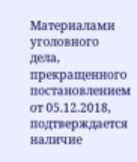Материалами уголовного дела, прекращенного постановлением от 05.12.2018, подтверждается наличие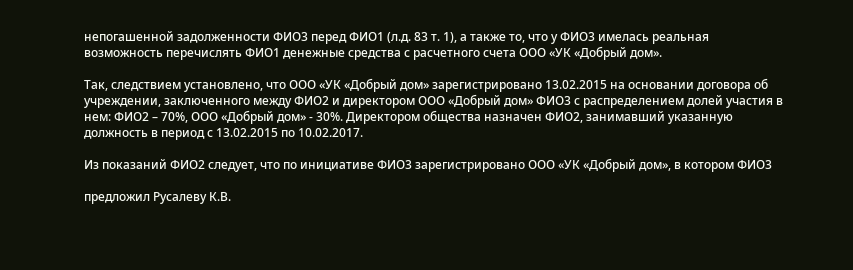непогашенной задолженности ФИО3 перед ФИО1 (л.д. 83 т. 1), а также то, что у ФИО3 имелась реальная возможность перечислять ФИО1 денежные средства с расчетного счета ООО «УК «Добрый дом».

Так, следствием установлено, что ООО «УК «Добрый дом» зарегистрировано 13.02.2015 на основании договора об учреждении, заключенного между ФИО2 и директором ООО «Добрый дом» ФИО3 с распределением долей участия в нем: ФИО2 – 70%, ООО «Добрый дом» - 30%. Директором общества назначен ФИО2, занимавший указанную должность в период с 13.02.2015 по 10.02.2017.

Из показаний ФИО2 следует, что по инициативе ФИО3 зарегистрировано ООО «УК «Добрый дом», в котором ФИО3

предложил Русалеву К.В.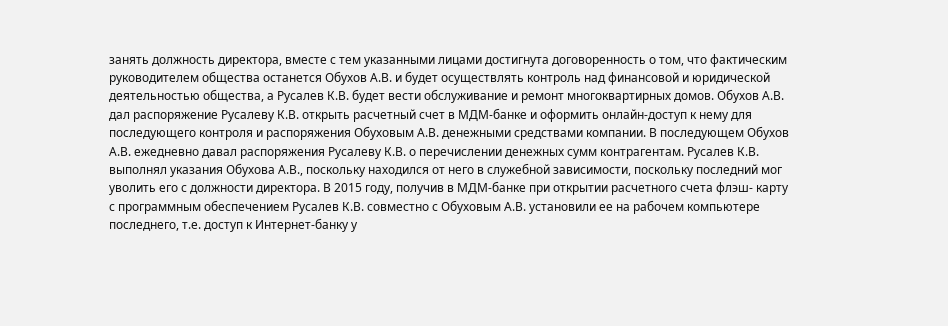занять должность директора, вместе с тем указанными лицами достигнута договоренность о том, что фактическим руководителем общества останется Обухов А.В. и будет осуществлять контроль над финансовой и юридической деятельностью общества, а Русалев К.В. будет вести обслуживание и ремонт многоквартирных домов. Обухов А.В. дал распоряжение Русалеву К.В. открыть расчетный счет в МДМ-банке и оформить онлайн-доступ к нему для последующего контроля и распоряжения Обуховым А.В. денежными средствами компании. В последующем Обухов А.В. ежедневно давал распоряжения Русалеву К.В. о перечислении денежных сумм контрагентам. Русалев К.В. выполнял указания Обухова А.В., поскольку находился от него в служебной зависимости, поскольку последний мог уволить его с должности директора. В 2015 году, получив в МДМ-банке при открытии расчетного счета флэш- карту с программным обеспечением Русалев К.В. совместно с Обуховым А.В. установили ее на рабочем компьютере последнего, т.е. доступ к Интернет-банку у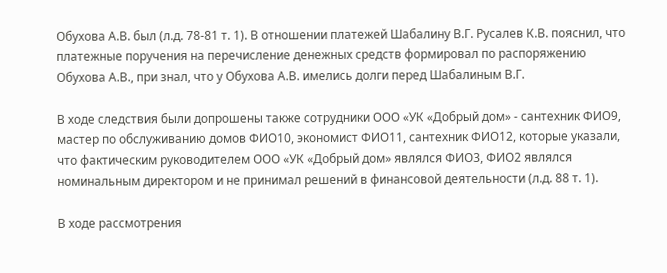Обухова А.В. был (л.д. 78-81 т. 1). В отношении платежей Шабалину В.Г. Русалев К.В. пояснил, что платежные поручения на перечисление денежных средств формировал по распоряжению Обухова А.В., при знал, что у Обухова А.В. имелись долги перед Шабалиным В.Г.

В ходе следствия были допрошены также сотрудники ООО «УК «Добрый дом» - сантехник ФИО9, мастер по обслуживанию домов ФИО10, экономист ФИО11, сантехник ФИО12, которые указали, что фактическим руководителем ООО «УК «Добрый дом» являлся ФИО3, ФИО2 являлся номинальным директором и не принимал решений в финансовой деятельности (л.д. 88 т. 1).

В ходе рассмотрения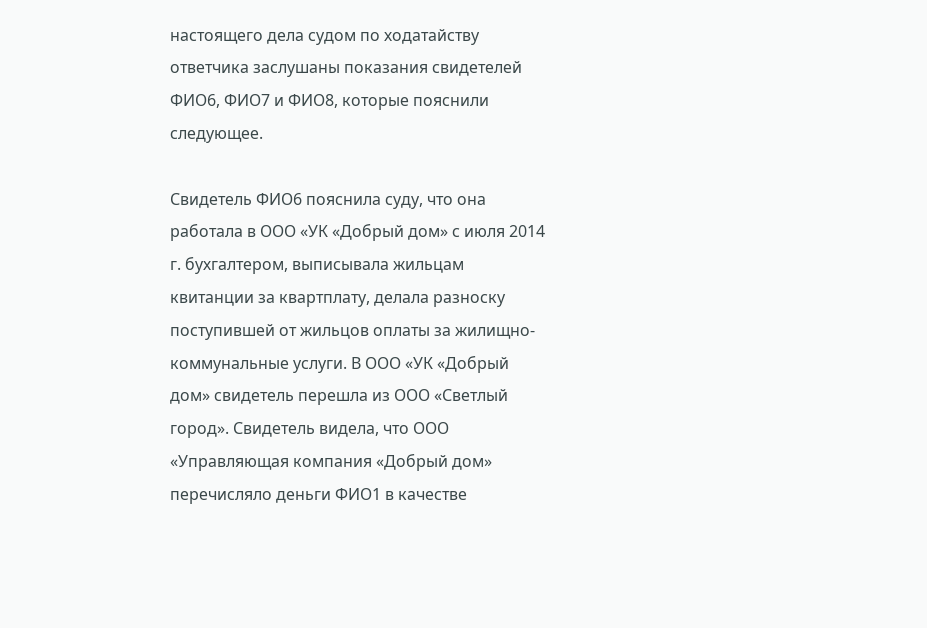настоящего дела судом по ходатайству ответчика заслушаны показания свидетелей ФИО6, ФИО7 и ФИО8, которые пояснили следующее.

Свидетель ФИО6 пояснила суду, что она работала в ООО «УК «Добрый дом» с июля 2014 г. бухгалтером, выписывала жильцам квитанции за квартплату, делала разноску поступившей от жильцов оплаты за жилищно-коммунальные услуги. В ООО «УК «Добрый дом» свидетель перешла из ООО «Светлый город». Свидетель видела, что ООО «Управляющая компания «Добрый дом» перечисляло деньги ФИО1 в качестве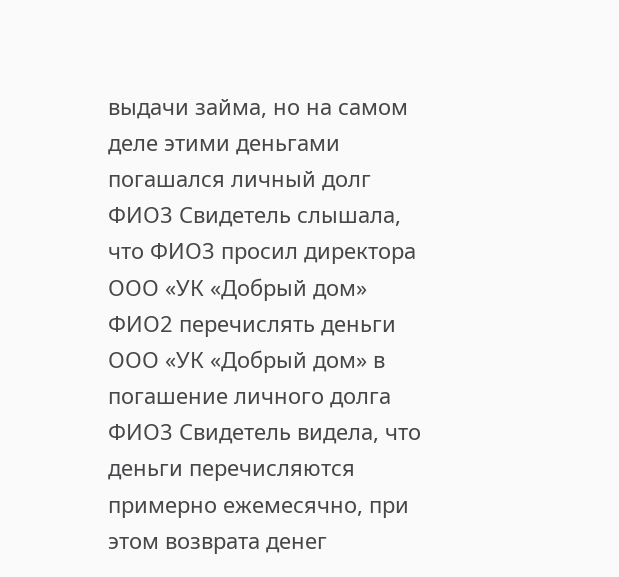выдачи займа, но на самом деле этими деньгами погашался личный долг ФИО3 Свидетель слышала, что ФИО3 просил директора ООО «УК «Добрый дом» ФИО2 перечислять деньги ООО «УК «Добрый дом» в погашение личного долга ФИО3 Свидетель видела, что деньги перечисляются примерно ежемесячно, при этом возврата денег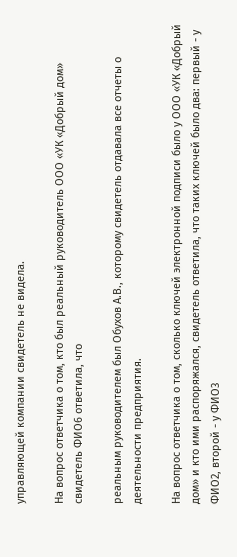управляющей компании свидетель не видела.

На вопрос ответчика о том, кто был реальный руководитель ООО «УК «Добрый дом» свидетель ФИО6 ответила, что

реальным руководителем был Обухов А.В., которому свидетель отдавала все отчеты о деятельности предприятия.

На вопрос ответчика о том, сколько ключей электронной подписи было у ООО «УК «Добрый дом» и кто ими распоряжался, свидетель ответила, что таких ключей было два: первый - у ФИО2, второй - у ФИО3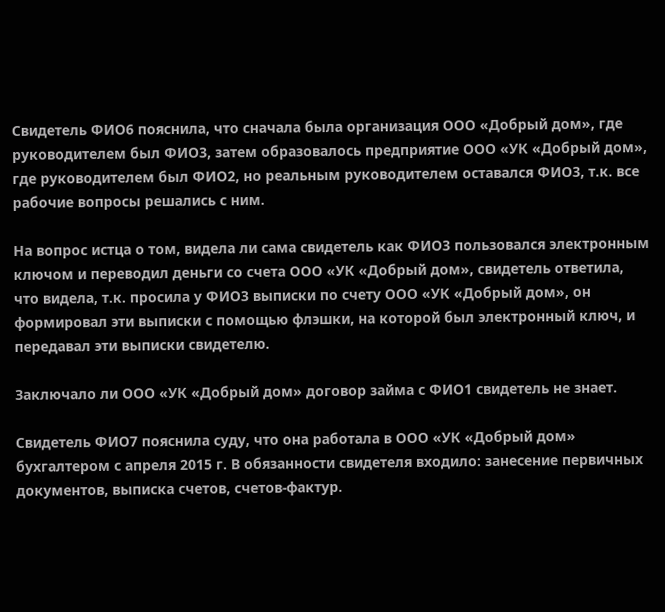Свидетель ФИО6 пояснила, что сначала была организация ООО «Добрый дом», где руководителем был ФИО3, затем образовалось предприятие ООО «УК «Добрый дом», где руководителем был ФИО2, но реальным руководителем оставался ФИО3, т.к. все рабочие вопросы решались с ним.

На вопрос истца о том, видела ли сама свидетель как ФИО3 пользовался электронным ключом и переводил деньги со счета ООО «УК «Добрый дом», свидетель ответила, что видела, т.к. просила у ФИО3 выписки по счету ООО «УК «Добрый дом», он формировал эти выписки с помощью флэшки, на которой был электронный ключ, и передавал эти выписки свидетелю.

Заключало ли ООО «УК «Добрый дом» договор займа с ФИО1 свидетель не знает.

Свидетель ФИО7 пояснила суду, что она работала в ООО «УК «Добрый дом» бухгалтером с апреля 2015 г. В обязанности свидетеля входило: занесение первичных документов, выписка счетов, счетов-фактур.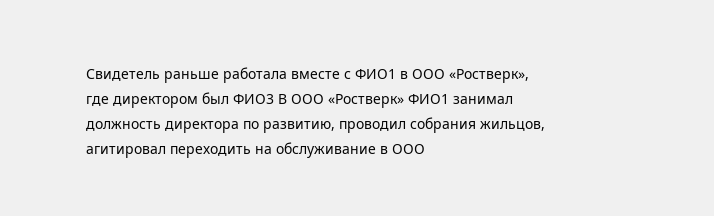Свидетель раньше работала вместе с ФИО1 в ООО «Ростверк», где директором был ФИО3 В ООО «Ростверк» ФИО1 занимал должность директора по развитию, проводил собрания жильцов, агитировал переходить на обслуживание в ООО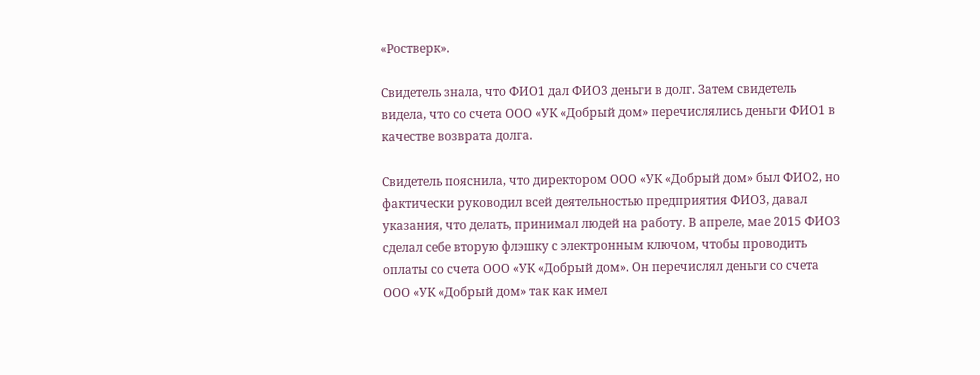«Ростверк».

Свидетель знала, что ФИО1 дал ФИО3 деньги в долг. Затем свидетель видела, что со счета ООО «УК «Добрый дом» перечислялись деньги ФИО1 в качестве возврата долга.

Свидетель пояснила, что директором ООО «УК «Добрый дом» был ФИО2, но фактически руководил всей деятельностью предприятия ФИО3, давал указания, что делать, принимал людей на работу. В апреле, мае 2015 ФИО3 сделал себе вторую флэшку с электронным ключом, чтобы проводить оплаты со счета ООО «УК «Добрый дом». Он перечислял деньги со счета ООО «УК «Добрый дом» так как имел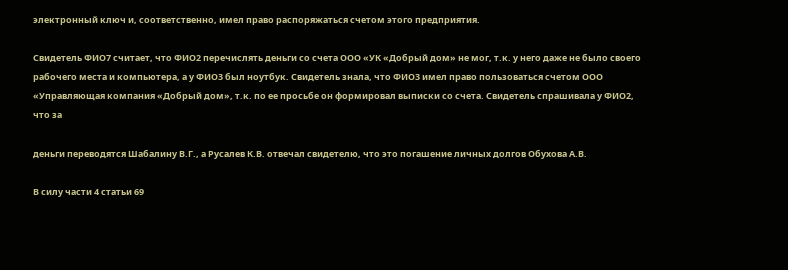электронный ключ и, соответственно, имел право распоряжаться счетом этого предприятия.

Свидетель ФИО7 считает, что ФИО2 перечислять деньги со счета ООО «УК «Добрый дом» не мог, т.к. у него даже не было своего рабочего места и компьютера, а у ФИО3 был ноутбук. Свидетель знала, что ФИО3 имел право пользоваться счетом ООО «Управляющая компания «Добрый дом», т.к. по ее просьбе он формировал выписки со счета. Свидетель спрашивала у ФИО2, что за

деньги переводятся Шабалину В.Г., а Русалев К.В. отвечал свидетелю, что это погашение личных долгов Обухова А.В.

В силу части 4 статьи 69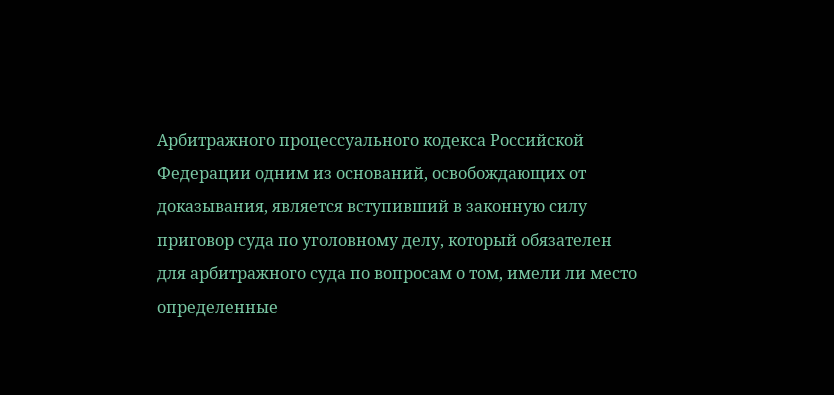Арбитражного процессуального кодекса Российской Федерации одним из оснований, освобождающих от доказывания, является вступивший в законную силу приговор суда по уголовному делу, который обязателен для арбитражного суда по вопросам о том, имели ли место определенные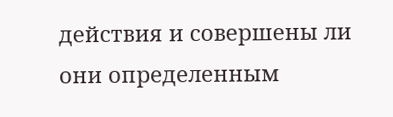действия и совершены ли они определенным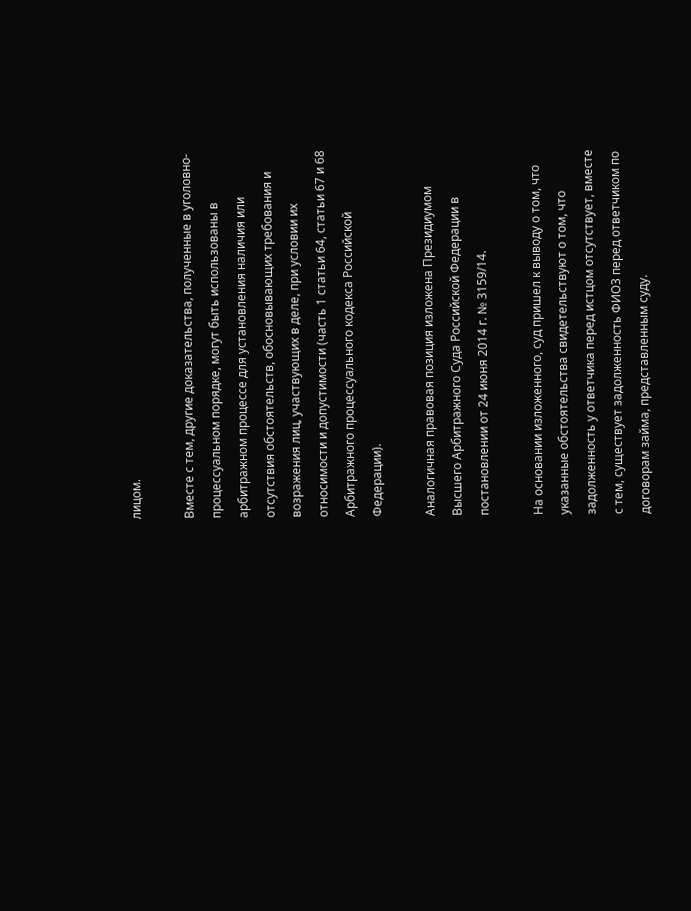лицом.

Вместе с тем, другие доказательства, полученные в уголовно- процессуальном порядке, могут быть использованы в арбитражном процессе для установления наличия или отсутствия обстоятельств, обосновывающих требования и возражения лиц, участвующих в деле, при условии их относимости и допустимости (часть 1 статьи 64, статьи 67 и 68 Арбитражного процессуального кодекса Российской Федерации).

Аналогичная правовая позиция изложена Президиумом Высшего Арбитражного Суда Российской Федерации в постановлении от 24 июня 2014 г. № 3159/14.

На основании изложенного, суд пришел к выводу о том, что указанные обстоятельства свидетельствуют о том, что задолженность у ответчика перед истцом отсутствует, вместе с тем, существует задолженность ФИО3 перед ответчиком по договорам займа, представленным суду.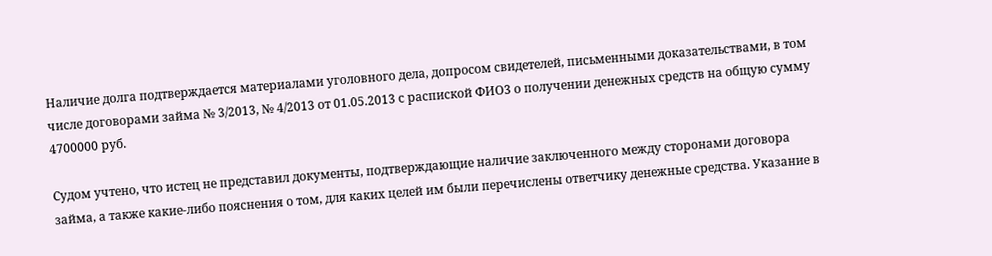Наличие долга подтверждается материалами уголовного дела, допросом свидетелей, письменными доказательствами, в том числе договорами займа № 3/2013, № 4/2013 от 01.05.2013 с распиской ФИО3 о получении денежных средств на общую сумму 4700000 руб.

Судом учтено, что истец не представил документы, подтверждающие наличие заключенного между сторонами договора займа, а также какие-либо пояснения о том, для каких целей им были перечислены ответчику денежные средства. Указание в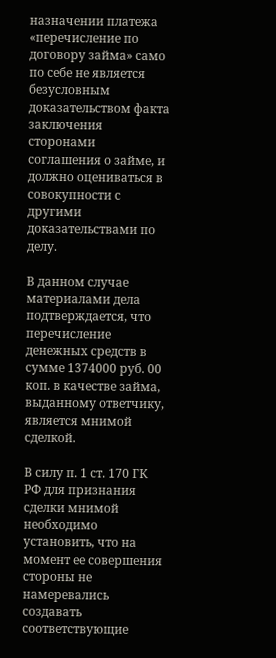назначении платежа «перечисление по договору займа» само по себе не является безусловным доказательством факта заключения сторонами соглашения о займе, и должно оцениваться в совокупности с другими доказательствами по делу.

В данном случае материалами дела подтверждается, что перечисление денежных средств в сумме 1374000 руб. 00 коп. в качестве займа, выданному ответчику, является мнимой сделкой.

В силу п. 1 ст. 170 ГК РФ для признания сделки мнимой необходимо установить, что на момент ее совершения стороны не намеревались создавать соответствующие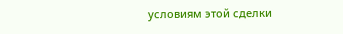условиям этой сделки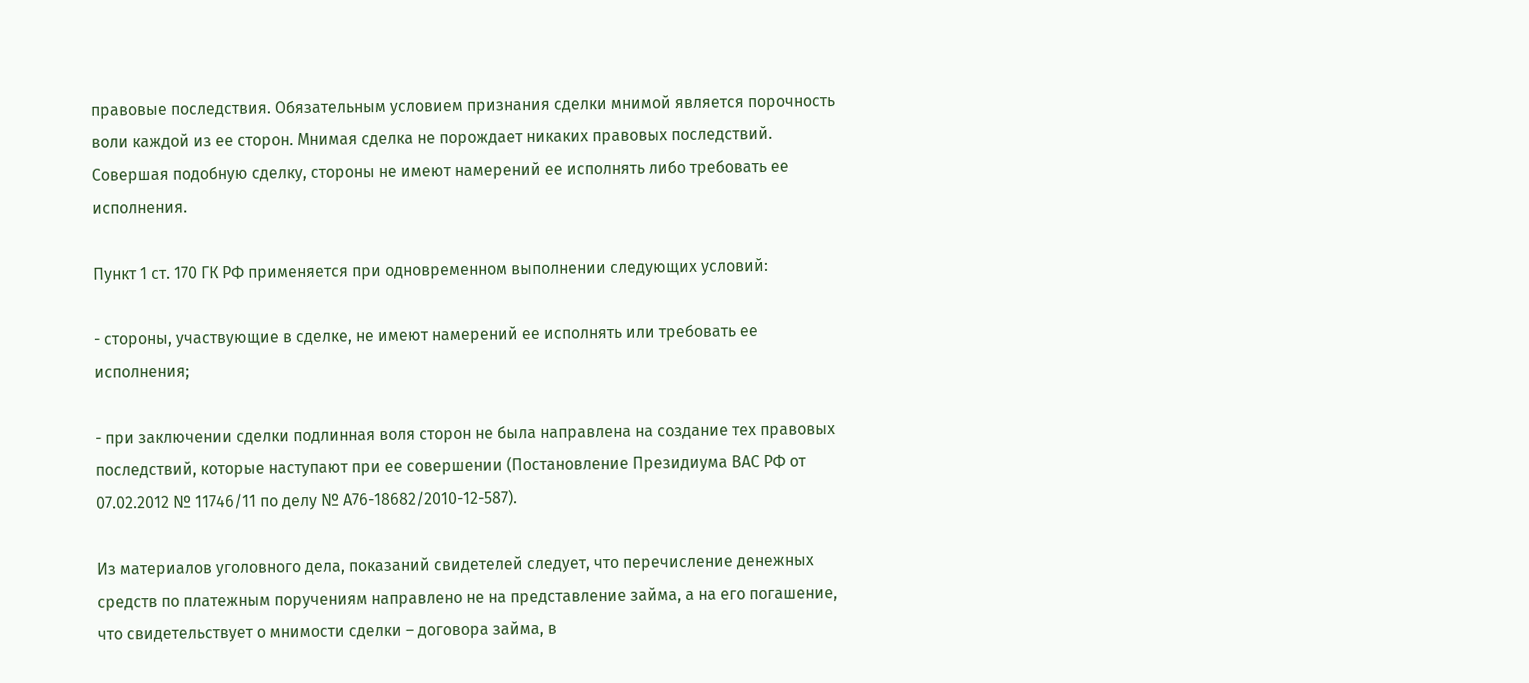правовые последствия. Обязательным условием признания сделки мнимой является порочность воли каждой из ее сторон. Мнимая сделка не порождает никаких правовых последствий. Совершая подобную сделку, стороны не имеют намерений ее исполнять либо требовать ее исполнения.

Пункт 1 ст. 170 ГК РФ применяется при одновременном выполнении следующих условий:

- стороны, участвующие в сделке, не имеют намерений ее исполнять или требовать ее исполнения;

- при заключении сделки подлинная воля сторон не была направлена на создание тех правовых последствий, которые наступают при ее совершении (Постановление Президиума ВАС РФ от 07.02.2012 № 11746/11 по делу № А76-18682/2010-12-587).

Из материалов уголовного дела, показаний свидетелей следует, что перечисление денежных средств по платежным поручениям направлено не на представление займа, а на его погашение, что свидетельствует о мнимости сделки – договора займа, в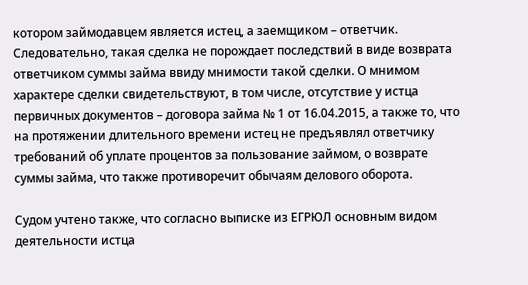котором займодавцем является истец, а заемщиком – ответчик. Следовательно, такая сделка не порождает последствий в виде возврата ответчиком суммы займа ввиду мнимости такой сделки. О мнимом характере сделки свидетельствуют, в том числе, отсутствие у истца первичных документов – договора займа № 1 от 16.04.2015, а также то, что на протяжении длительного времени истец не предъявлял ответчику требований об уплате процентов за пользование займом, о возврате суммы займа, что также противоречит обычаям делового оборота.

Судом учтено также, что согласно выписке из ЕГРЮЛ основным видом деятельности истца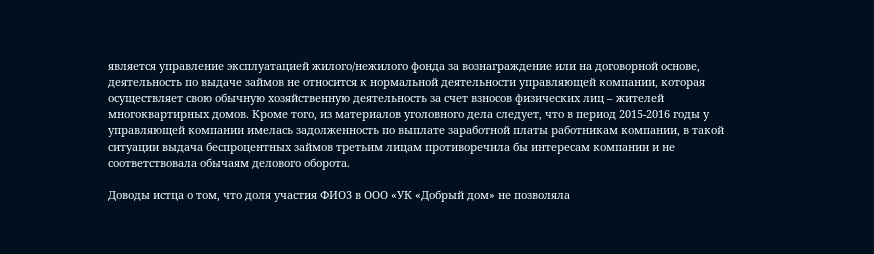является управление эксплуатацией жилого/нежилого фонда за вознаграждение или на договорной основе, деятельность по выдаче займов не относится к нормальной деятельности управляющей компании, которая осуществляет свою обычную хозяйственную деятельность за счет взносов физических лиц – жителей многоквартирных домов. Кроме того, из материалов уголовного дела следует, что в период 2015-2016 годы у управляющей компании имелась задолженность по выплате заработной платы работникам компании, в такой ситуации выдача беспроцентных займов третьим лицам противоречила бы интересам компании и не соответствовала обычаям делового оборота.

Доводы истца о том, что доля участия ФИО3 в ООО «УК «Добрый дом» не позволяла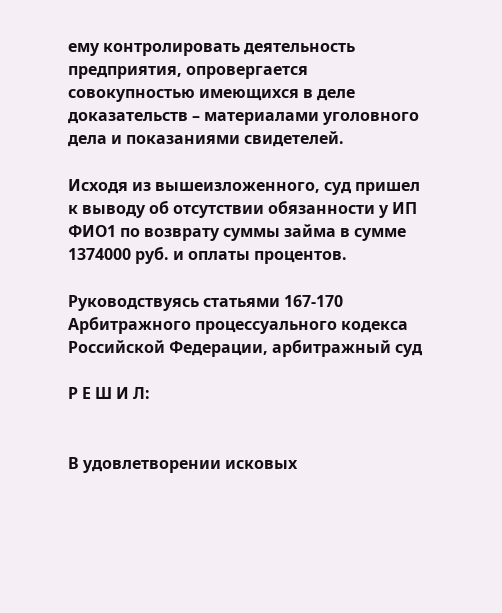ему контролировать деятельность предприятия, опровергается совокупностью имеющихся в деле доказательств – материалами уголовного дела и показаниями свидетелей.

Исходя из вышеизложенного, суд пришел к выводу об отсутствии обязанности у ИП ФИО1 по возврату суммы займа в сумме 1374000 руб. и оплаты процентов.

Руководствуясь статьями 167-170 Арбитражного процессуального кодекса Российской Федерации, арбитражный суд

Р Е Ш И Л:


В удовлетворении исковых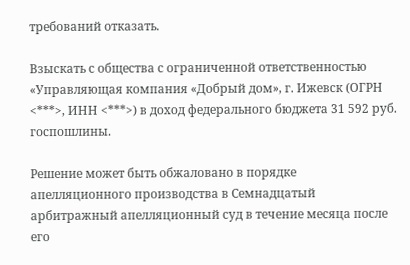требований отказать.

Взыскать с общества с ограниченной ответственностью «Управляющая компания «Добрый дом», г. Ижевск (ОГРН <***>, ИНН <***>) в доход федерального бюджета 31 592 руб. госпошлины.

Решение может быть обжаловано в порядке апелляционного производства в Семнадцатый арбитражный апелляционный суд в течение месяца после его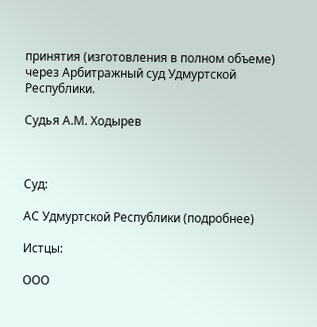принятия (изготовления в полном объеме) через Арбитражный суд Удмуртской Республики.

Судья А.М. Ходырев



Суд:

АС Удмуртской Республики (подробнее)

Истцы:

ООО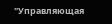"Управляющая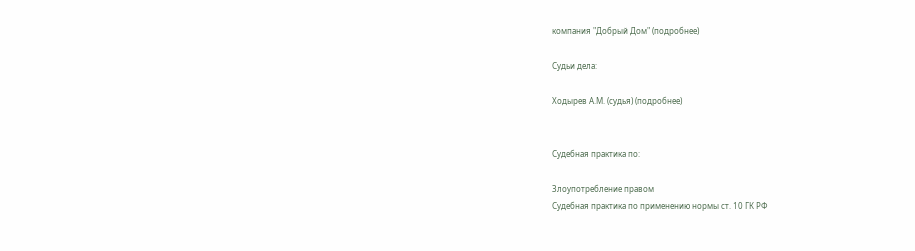компания "Добрый Дом" (подробнее)

Судьи дела:

Ходырев А.М. (судья) (подробнее)


Судебная практика по:

Злоупотребление правом
Судебная практика по применению нормы ст. 10 ГК РФ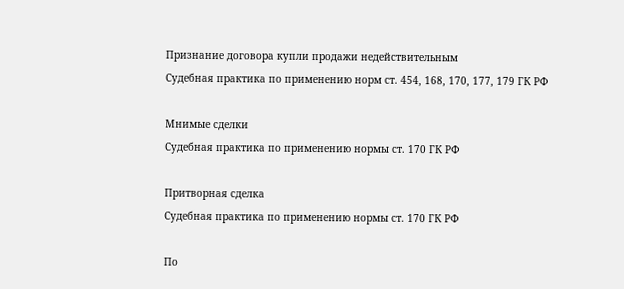Признание договора купли продажи недействительным
Судебная практика по применению норм ст. 454, 168, 170, 177, 179 ГК РФ

Мнимые сделки
Судебная практика по применению нормы ст. 170 ГК РФ

Притворная сделка
Судебная практика по применению нормы ст. 170 ГК РФ

По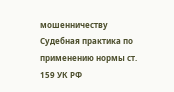мошенничеству
Судебная практика по применению нормы ст. 159 УК РФ